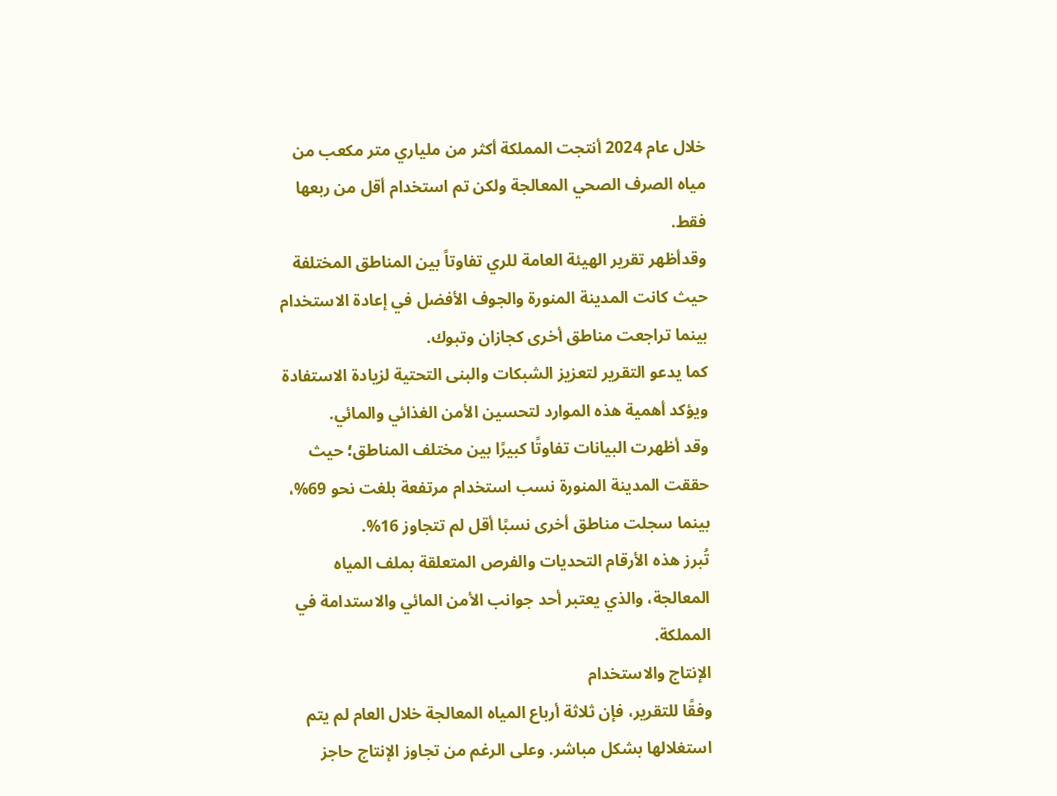خلال عام 2024 أنتجت المملكة أكثر من ملياري متر مكعب من مياه الصرف الصحي المعالجة ولكن تم استخدام أقل من ربعها فقط.
وقدأظهر تقرير الهيئة العامة للري تفاوتاً بين المناطق المختلفة حيث كانت المدينة المنورة والجوف الأفضل في إعادة الاستخدام بينما تراجعت مناطق أخرى كجازان وتبوك.
كما يدعو التقرير لتعزيز الشبكات والبنى التحتية لزيادة الاستفادة ويؤكد أهمية هذه الموارد لتحسين الأمن الغذائي والمائي.
وقد أظهرت البيانات تفاوتًا كبيرًا بين مختلف المناطق؛ حيث حققت المدينة المنورة نسب استخدام مرتفعة بلغت نحو 69%، بينما سجلت مناطق أخرى نسبًا أقل لم تتجاوز 16%.
تُبرز هذه الأرقام التحديات والفرص المتعلقة بملف المياه المعالجة، والذي يعتبر أحد جوانب الأمن المائي والاستدامة في المملكة.
الإنتاج والاستخدام
وفقًا للتقرير، فإن ثلاثة أرباع المياه المعالجة خلال العام لم يتم استغلالها بشكل مباشر. وعلى الرغم من تجاوز الإنتاج حاجز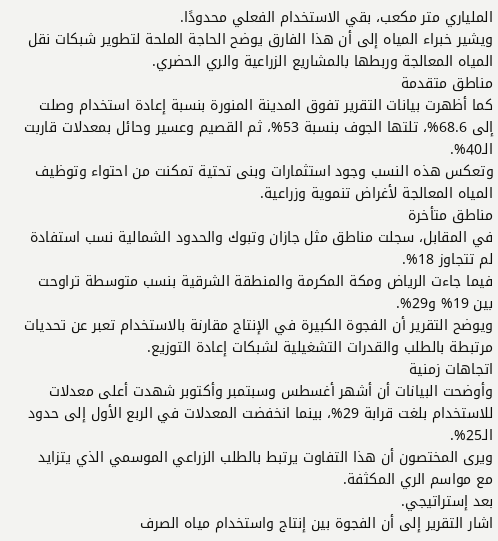الملياري متر مكعب، بقي الاستخدام الفعلي محدودًا.
ويشير خبراء المياه إلى أن هذا الفارق يوضح الحاجة الملحة لتطوير شبكات نقل المياه المعالجة وربطها بالمشاريع الزراعية والري الحضري.
مناطق متقدمة
كما أظهرت بيانات التقرير تفوق المدينة المنورة بنسبة إعادة استخدام وصلت إلى 68.6%، تلتها الجوف بنسبة 53%، ثم القصيم وعسير وحائل بمعدلات قاربت الـ40%.
وتعكس هذه النسب وجود استثمارات وبنى تحتية تمكنت من احتواء وتوظيف المياه المعالجة لأغراض تنموية وزراعية.
مناطق متأخرة
في المقابل، سجلت مناطق مثل جازان وتبوك والحدود الشمالية نسب استفادة لم تتجاوز 18%.
فيما جاءت الرياض ومكة المكرمة والمنطقة الشرقية بنسب متوسطة تراوحت بين 19% و29%.
ويوضح التقرير أن الفجوة الكبيرة في الإنتاج مقارنة بالاستخدام تعبر عن تحديات مرتبطة بالطلب والقدرات التشغيلية لشبكات إعادة التوزيع.
اتجاهات زمنية
وأوضحت البيانات أن أشهر أغسطس وسبتمبر وأكتوبر شهدت أعلى معدلات للاستخدام بلغت قرابة 29%، بينما انخفضت المعدلات في الربع الأول إلى حدود الـ25%.
ويرى المختصون أن هذا التفاوت يرتبط بالطلب الزراعي الموسمي الذي يتزايد مع مواسم الري المكثفة.
بعد إستراتيجي.
اشار التقرير إلى أن الفجوة بين إنتاج واستخدام مياه الصرف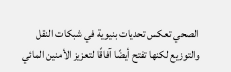الصحي تعكس تحديات بنيوية في شبكات النقل والتوزيع لكنها تفتح أيضًا آفاقًا لتعزيز الأمنين المائي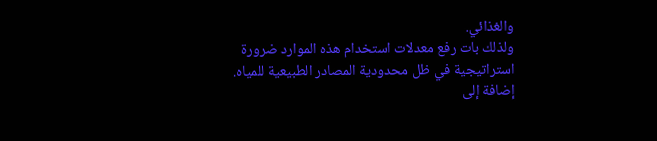والغذائي.
ولذلك بات رفع معدلات استخدام هذه الموارد ضرورة استراتيجية في ظل محدودية المصادر الطبيعية للمياه.
إضافة إلى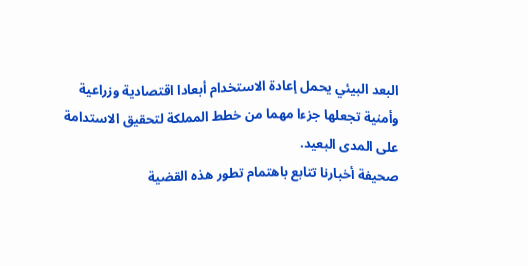البعد البيئي يحمل إعادة الاستخدام أبعادا اقتصادية وزراعية وأمنية تجعلها جزءا مهما من خطط المملكة لتحقيق الاستدامة على المدى البعيد.
صحيفة أخبارنا تتابع باهتمام تطور هذه القضية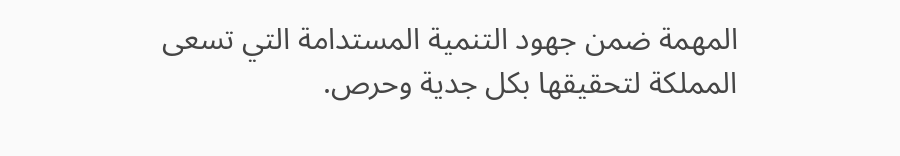المهمة ضمن جهود التنمية المستدامة التي تسعى المملكة لتحقيقها بكل جدية وحرص.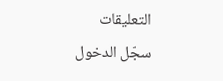التعليقات
سجّل الدخول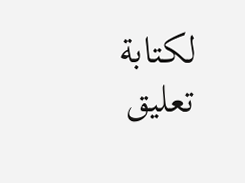لكتابة تعليق